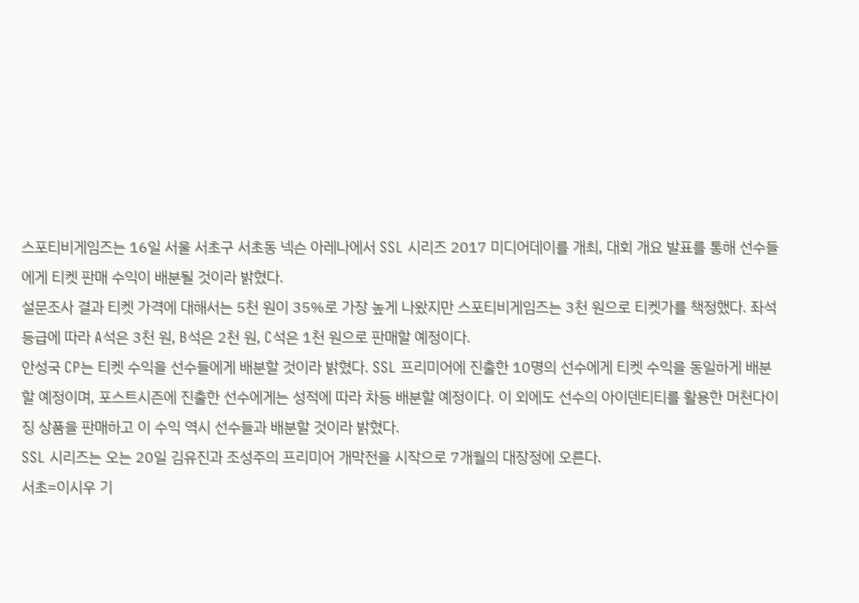스포티비게임즈는 16일 서울 서초구 서초동 넥슨 아레나에서 SSL 시리즈 2017 미디어데이를 개최, 대회 개요 발표를 통해 선수들에게 티켓 판매 수익이 배분될 것이라 밝혔다.
설문조사 결과 티켓 가격에 대해서는 5천 원이 35%로 가장 높게 나왔지만 스포티비게임즈는 3천 원으로 티켓가를 책정했다. 좌석 등급에 따라 A석은 3천 원, B석은 2천 원, C석은 1천 원으로 판매할 예정이다.
안성국 CP는 티켓 수익을 선수들에게 배분할 것이라 밝혔다. SSL 프리미어에 진출한 10명의 선수에게 티켓 수익을 동일하게 배분할 예정이며, 포스트시즌에 진출한 선수에게는 성적에 따라 차등 배분할 예정이다. 이 외에도 선수의 아이덴티티를 활용한 머천다이징 상품을 판매하고 이 수익 역시 선수들과 배분할 것이라 밝혔다.
SSL 시리즈는 오는 20일 김유진과 조성주의 프리미어 개막전을 시작으로 7개월의 대장정에 오른다.
서초=이시우 기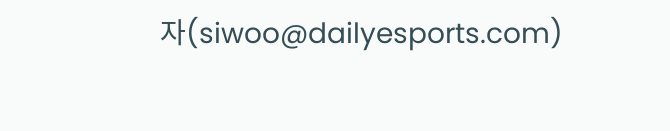자(siwoo@dailyesports.com)